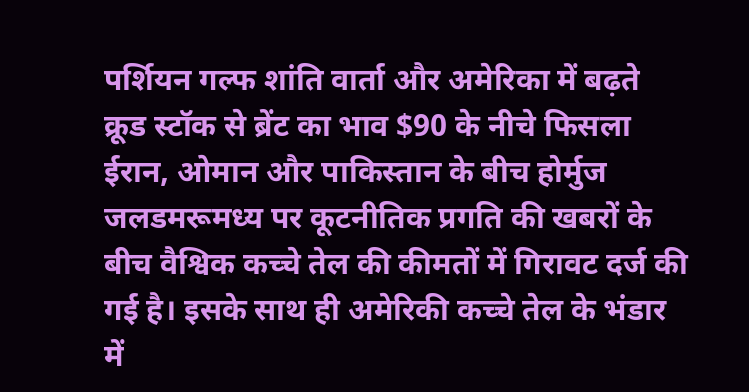पर्शियन गल्फ शांति वार्ता और अमेरिका में बढ़ते क्रूड स्टॉक से ब्रेंट का भाव $90 के नीचे फिसला ईरान, ओमान और पाकिस्तान के बीच होर्मुज जलडमरूमध्य पर कूटनीतिक प्रगति की खबरों के बीच वैश्विक कच्चे तेल की कीमतों में गिरावट दर्ज की गई है। इसके साथ ही अमेरिकी कच्चे तेल के भंडार में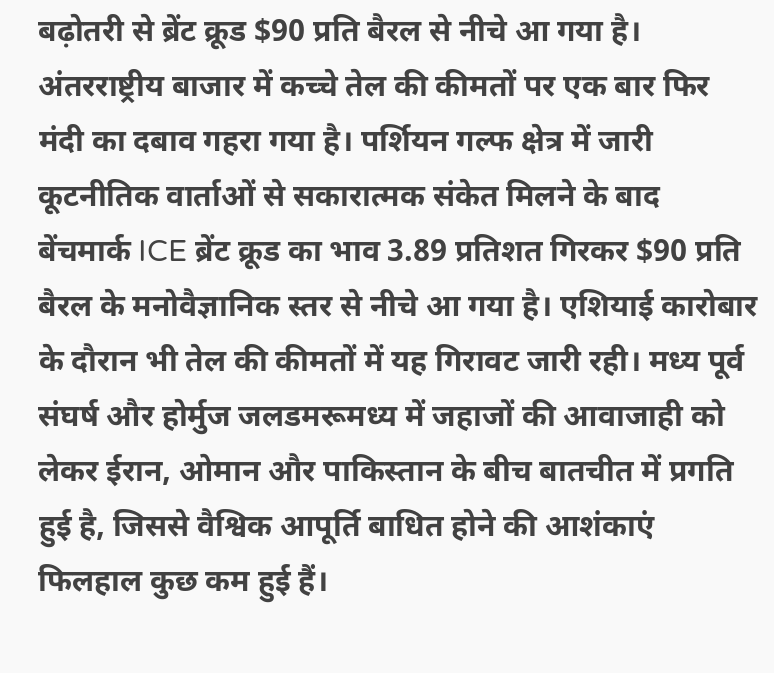बढ़ोतरी से ब्रेंट क्रूड $90 प्रति बैरल से नीचे आ गया है। अंतरराष्ट्रीय बाजार में कच्चे तेल की कीमतों पर एक बार फिर मंदी का दबाव गहरा गया है। पर्शियन गल्फ क्षेत्र में जारी कूटनीतिक वार्ताओं से सकारात्मक संकेत मिलने के बाद बेंचमार्क ICE ब्रेंट क्रूड का भाव 3.89 प्रतिशत गिरकर $90 प्रति बैरल के मनोवैज्ञानिक स्तर से नीचे आ गया है। एशियाई कारोबार के दौरान भी तेल की कीमतों में यह गिरावट जारी रही। मध्य पूर्व संघर्ष और होर्मुज जलडमरूमध्य में जहाजों की आवाजाही को लेकर ईरान, ओमान और पाकिस्तान के बीच बातचीत में प्रगति हुई है, जिससे वैश्विक आपूर्ति बाधित होने की आशंकाएं फिलहाल कुछ कम हुई हैं।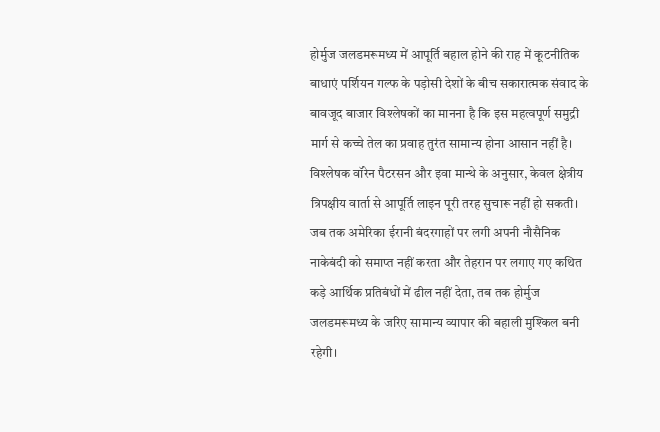होर्मुज जलडमरूमध्य में आपूर्ति बहाल होने की राह में कूटनीतिक बाधाएं पर्शियन गल्फ के पड़ोसी देशों के बीच सकारात्मक संवाद के बावजूद बाजार विश्लेषकों का मानना है कि इस महत्वपूर्ण समुद्री मार्ग से कच्चे तेल का प्रवाह तुरंत सामान्य होना आसान नहीं है। विश्लेषक वॉरेन पैटरसन और इवा मान्थे के अनुसार, केवल क्षेत्रीय त्रिपक्षीय वार्ता से आपूर्ति लाइन पूरी तरह सुचारू नहीं हो सकती। जब तक अमेरिका ईरानी बंदरगाहों पर लगी अपनी नौसैनिक नाकेबंदी को समाप्त नहीं करता और तेहरान पर लगाए गए कथि‍त कड़े आर्थिक प्रतिबंधों में ढील नहीं देता, तब तक होर्मुज जलडमरूमध्य के जरिए सामान्य व्यापार की बहाली मुश्किल बनी रहेगी।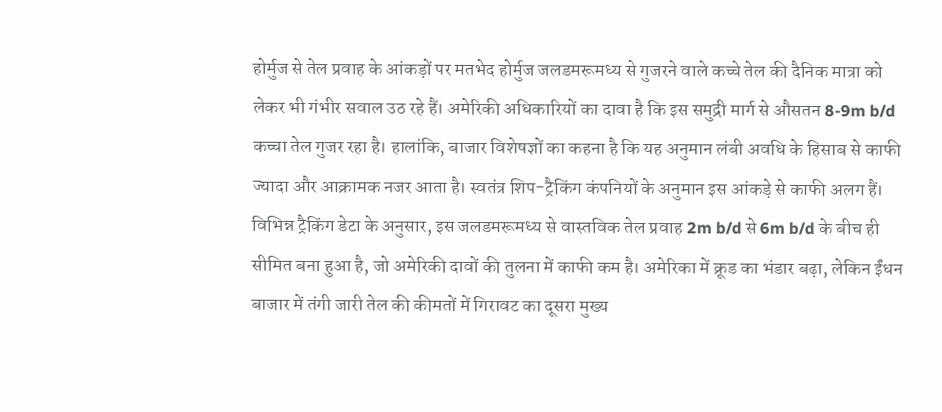होर्मुज से तेल प्रवाह के आंकड़ों पर मतभेद होर्मुज जलडमरूमध्य से गुजरने वाले कच्चे तेल की दैनिक मात्रा को लेकर भी गंभीर सवाल उठ रहे हैं। अमेरिकी अधिकारियों का दावा है कि इस समुद्री मार्ग से औसतन 8-9m b/d कच्चा तेल गुजर रहा है। हालांकि, बाजार विशेषज्ञों का कहना है कि यह अनुमान लंबी अवधि के हिसाब से काफी ज्यादा और आक्रामक नजर आता है। स्वतंत्र शिप-ट्रैकिंग कंपनियों के अनुमान इस आंकड़े से काफी अलग हैं। विभिन्न ट्रैकिंग डेटा के अनुसार, इस जलडमरूमध्य से वास्तविक तेल प्रवाह 2m b/d से 6m b/d के बीच ही सीमित बना हुआ है, जो अमेरिकी दावों की तुलना में काफी कम है। अमेरिका में क्रूड का भंडार बढ़ा, लेकिन ईंधन बाजार में तंगी जारी तेल की कीमतों में गिरावट का दूसरा मुख्य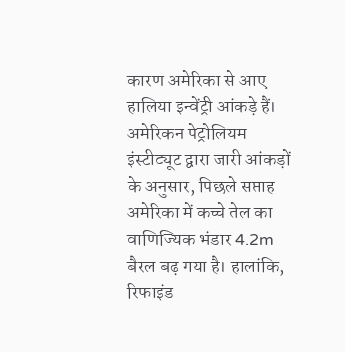कारण अमेरिका से आए हालिया इन्वेंट्री आंकड़े हैं। अमेरिकन पेट्रोलियम इंस्टीट्यूट द्वारा जारी आंकड़ों के अनुसार, पिछले सप्ताह अमेरिका में कच्चे तेल का वाणिज्यिक भंडार 4.2m बैरल बढ़ गया है। हालांकि, रिफाइंड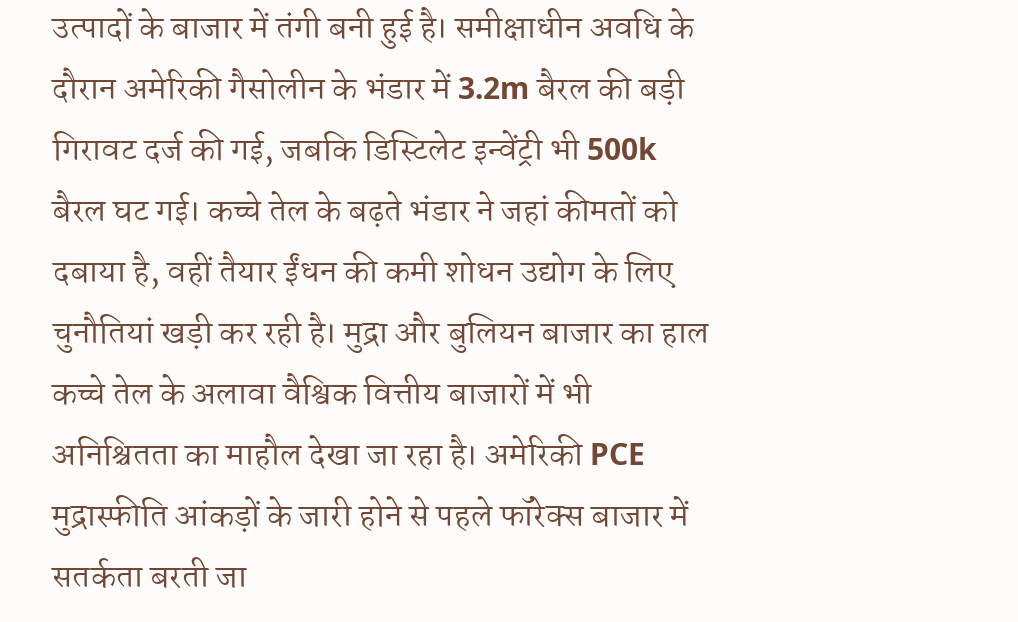उत्पादों के बाजार में तंगी बनी हुई है। समीक्षाधीन अवधि के दौरान अमेरिकी गैसोलीन के भंडार में 3.2m बैरल की बड़ी गिरावट दर्ज की गई, जबकि डिस्टिलेट इन्वेंट्री भी 500k बैरल घट गई। कच्चे तेल के बढ़ते भंडार ने जहां कीमतों को दबाया है, वहीं तैयार ईंधन की कमी शोधन उद्योग के लिए चुनौतियां खड़ी कर रही है। मुद्रा और बुलियन बाजार का हाल कच्चे तेल के अलावा वैश्विक वित्तीय बाजारों में भी अनिश्चितता का माहौल देखा जा रहा है। अमेरिकी PCE मुद्रास्फीति आंकड़ों के जारी होने से पहले फॉरेक्स बाजार में सतर्कता बरती जा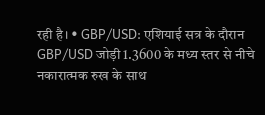रही है। • GBP/USD: एशियाई सत्र के दौरान GBP/USD जोड़ी 1.3600 के मध्य स्तर से नीचे नकारात्मक रुख के साथ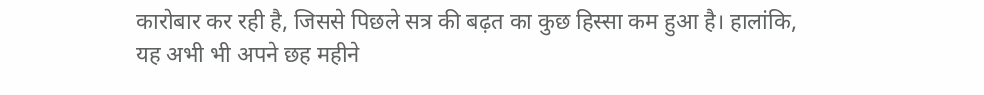कारोबार कर रही है, जिससे पिछले सत्र की बढ़त का कुछ हिस्सा कम हुआ है। हालांकि, यह अभी भी अपने छह महीने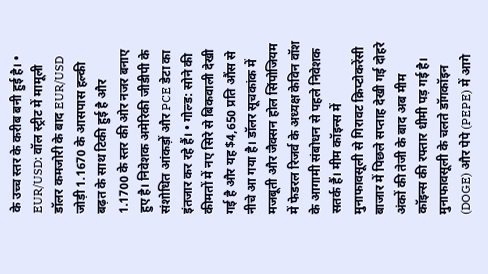के उच्च स्तर के करीब बनी हुई है। • EUR/USD: वॉल स्ट्रीट में मामूली डॉलर कमजोरी के बाद EUR/USD जोड़ी 1.1670 के आसपास हल्की बढ़त के साथ टिकी हुई है और 1.1700 के स्तर की ओर नजर बनाए हुए है। निवेशक अमेरिकी जीडीपी के संशोधित आंकड़ों और PCE डेटा का इंतजार कर रहे हैं। • गोल्ड: सोने की कीमतों में नए सिरे से बिकवाली देखी गई है और यह $4,650 प्रति औंस से नीचे आ गया है। डॉलर सूचकांक में मजबूती और जैक्सन होल सिंपोजियम में फेडरल रिजर्व के अध्यक्ष केविन वॉश के आगामी संबोधन से पहले निवेशक सतर्क हैं। मीम कॉइन्स में मुनाफावसूली से गिरावट क्रिप्टोकरेंसी बाजार में पिछले सप्ताह देखी गई दोहरे अंकों की तेजी के बाद अब मीम कॉइन्स की रफ्तार धीमी पड़ गई है। मुनाफावसूली के चलते डॉगकॉइन (DOGE) और पेपे (PEPE) में आगे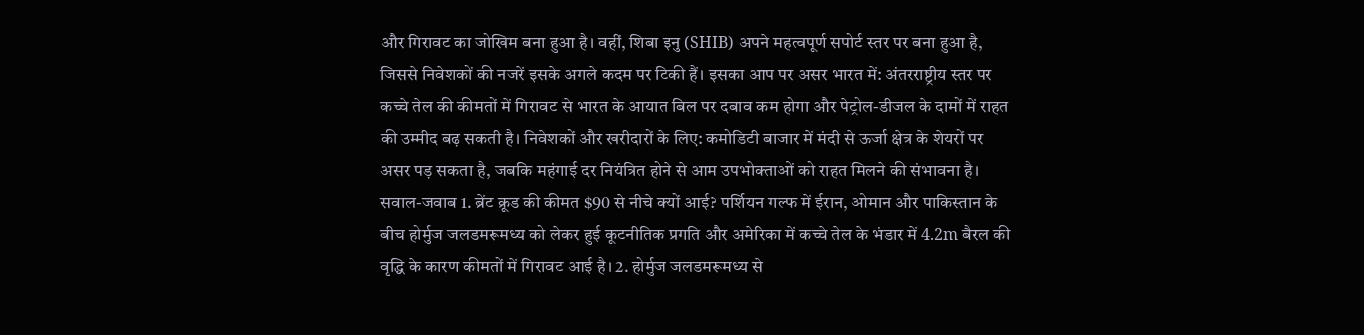और गिरावट का जोखिम बना हुआ है। वहीं, शिबा इनु (SHIB) अपने महत्वपूर्ण सपोर्ट स्तर पर बना हुआ है, जिससे निवेशकों की नजरें इसके अगले कदम पर टिकी हैं। इसका आप पर असर भारत में: अंतरराष्ट्रीय स्तर पर कच्चे तेल की कीमतों में गिरावट से भारत के आयात बिल पर दबाव कम होगा और पेट्रोल-डीजल के दामों में राहत की उम्मीद बढ़ सकती है। निवेशकों और खरीदारों के लिए: कमोडिटी बाजार में मंदी से ऊर्जा क्षेत्र के शेयरों पर असर पड़ सकता है, जबकि महंगाई दर नियंत्रित होने से आम उपभोक्ताओं को राहत मिलने की संभावना है। सवाल-जवाब 1. ब्रेंट क्रूड की कीमत $90 से नीचे क्यों आई? पर्शियन गल्फ में ईरान, ओमान और पाकिस्तान के बीच होर्मुज जलडमरूमध्य को लेकर हुई कूटनीतिक प्रगति और अमेरिका में कच्चे तेल के भंडार में 4.2m बैरल की वृद्धि के कारण कीमतों में गिरावट आई है। 2. होर्मुज जलडमरूमध्य से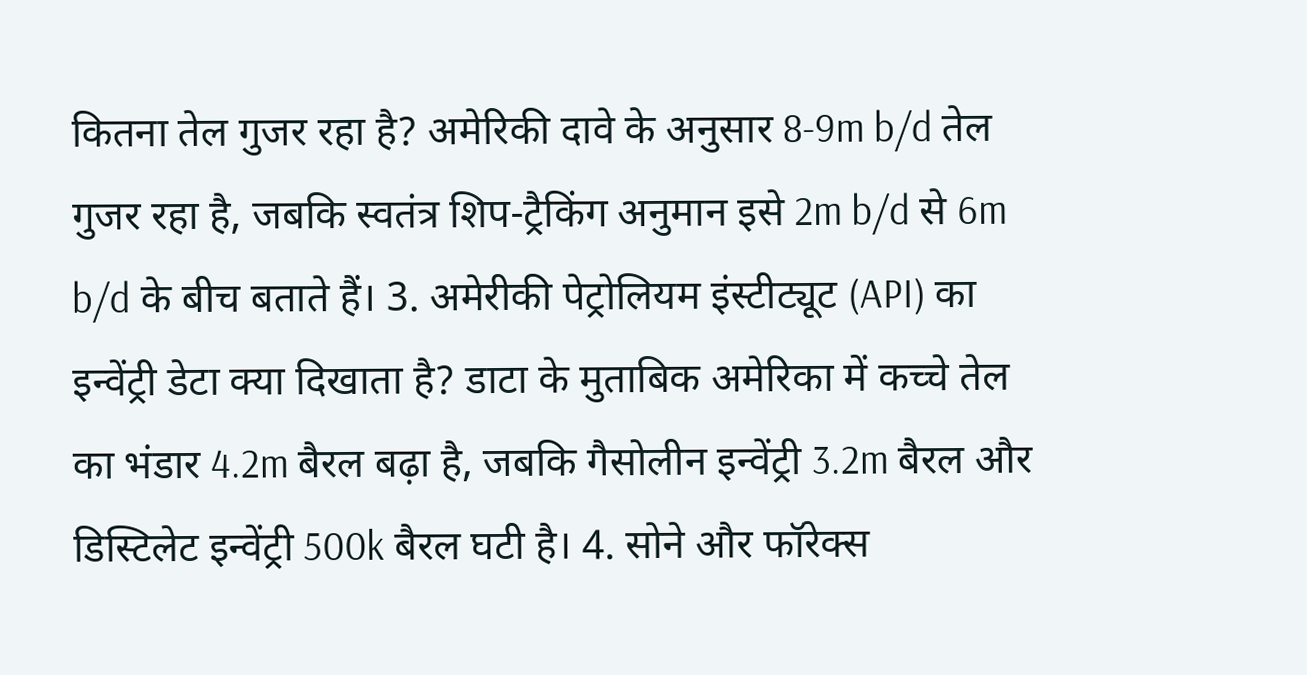कितना तेल गुजर रहा है? अमेरिकी दावे के अनुसार 8-9m b/d तेल गुजर रहा है, जबकि स्वतंत्र शिप-ट्रैकिंग अनुमान इसे 2m b/d से 6m b/d के बीच बताते हैं। 3. अमेरीकी पेट्रोलियम इंस्टीट्यूट (API) का इन्वेंट्री डेटा क्या दिखाता है? डाटा के मुताबिक अमेरिका में कच्चे तेल का भंडार 4.2m बैरल बढ़ा है, जबकि गैसोलीन इन्वेंट्री 3.2m बैरल और डिस्टिलेट इन्वेंट्री 500k बैरल घटी है। 4. सोने और फॉरेक्स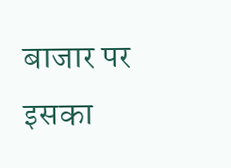बाजार पर इसका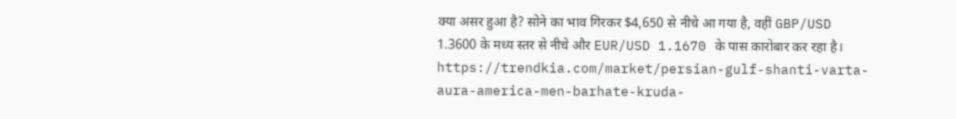क्या असर हुआ है? सोने का भाव गिरकर $4,650 से नीचे आ गया है, वहीं GBP/USD 1.3600 के मध्य स्तर से नीचे और EUR/USD 1.1670 के पास कारोबार कर रहा है। https://trendkia.com/market/persian-gulf-shanti-varta-aura-america-men-barhate-kruda-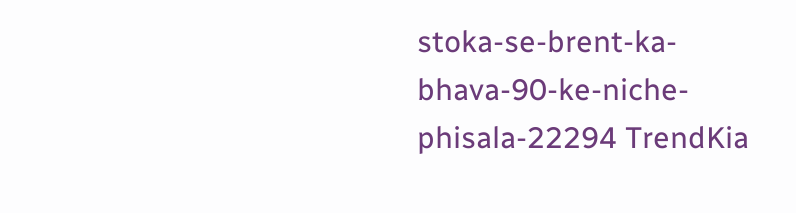stoka-se-brent-ka-bhava-90-ke-niche-phisala-22294 TrendKia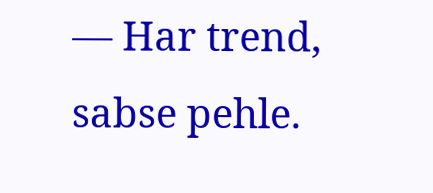— Har trend, sabse pehle.